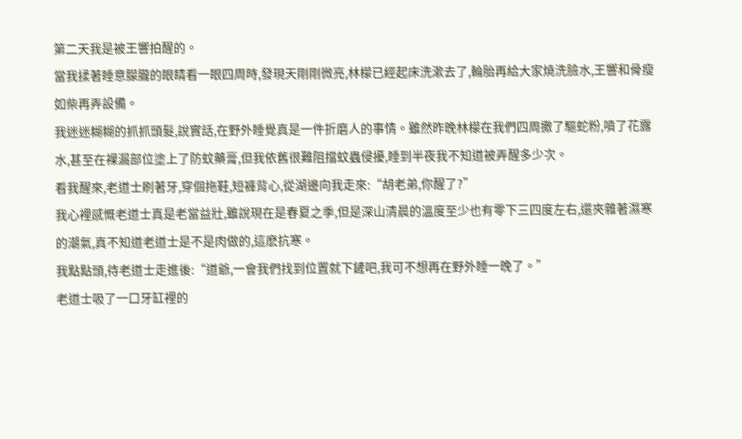第二天我是被王響拍醒的。
當我揉著睡意朦朧的眼睛看一眼四周時,發現天剛剛微亮,林檬已經起床洗漱去了,輪胎再給大家燒洗臉水,王響和骨瘦如柴再弄設備。
我迷迷糊糊的抓抓頭髮,說實話,在野外睡覺真是一件折磨人的事情。雖然昨晚林檬在我們四周撒了驅蛇粉,噴了花露水,甚至在裸漏部位塗上了防蚊藥膏,但我依舊很難阻擋蚊蟲侵擾,睡到半夜我不知道被弄醒多少次。
看我醒來,老道士刷著牙,穿個拖鞋,短褲背心,從湖邊向我走來:“胡老弟,你醒了?”
我心裡感慨老道士真是老當益壯,雖說現在是春夏之季,但是深山清晨的溫度至少也有零下三四度左右,還夾雜著濕寒的潮氣,真不知道老道士是不是肉做的,這麽抗寒。
我點點頭,待老道士走進後:“道爺,一會我們找到位置就下鏟吧,我可不想再在野外睡一晚了。”
老道士吸了一口牙缸裡的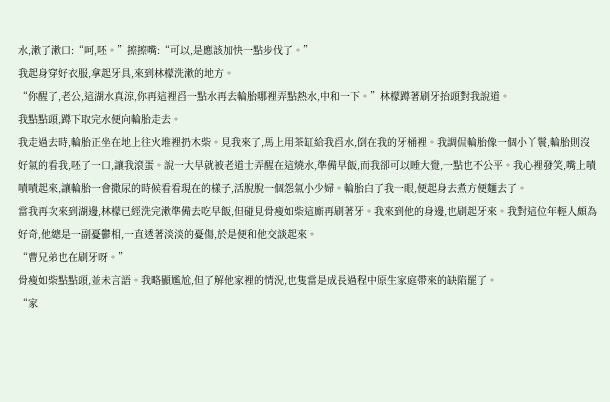水,漱了漱口:“呵,呸。”擦擦嘴:“可以,是應該加快一點步伐了。”
我起身穿好衣服,拿起牙具,來到林檬洗漱的地方。
“你醒了,老公,這湖水真涼,你再這裡舀一點水再去輪胎哪裡弄點熱水,中和一下。”林檬蹲著刷牙抬頭對我說道。
我點點頭,蹲下取完水便向輪胎走去。
我走過去時,輪胎正坐在地上往火堆裡扔木柴。見我來了,馬上用茶缸給我舀水,倒在我的牙桶裡。我調侃輪胎像一個小丫鬟,輪胎則沒好氣的看我,呸了一口,讓我滾蛋。說一大早就被老道士弄醒在這燒水,準備早飯,而我卻可以睡大覺,一點也不公平。我心裡發笑,嘴上嘖嘖嘖起來,讓輪胎一會撒尿的時候看看現在的樣子,活脫脫一個怨氣小少婦。輪胎白了我一眼,便起身去煮方便麵去了。
當我再次來到湖邊,林檬已經洗完漱準備去吃早飯,但碰見骨瘦如柴這廝再刷著牙。我來到他的身邊,也刷起牙來。我對這位年輕人頗為好奇,他總是一副憂鬱相,一直透著淡淡的憂傷,於是便和他交談起來。
“曹兄弟也在刷牙呀。”
骨瘦如柴點點頭,並未言語。我略顯尷尬,但了解他家裡的情況,也隻當是成長過程中原生家庭帶來的缺陷罷了。
“家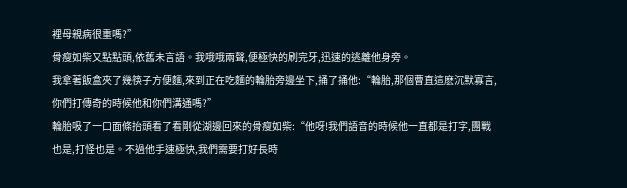裡母親病很重嗎?”
骨瘦如柴又點點頭,依舊未言語。我哦哦兩聲,便極快的刷完牙,迅速的逃離他身旁。
我拿著飯盒夾了幾筷子方便麵,來到正在吃麵的輪胎旁邊坐下,捅了捅他:“輪胎,那個曹直這麽沉默寡言,你們打傳奇的時候他和你們溝通嗎?”
輪胎吸了一口面條抬頭看了看剛從湖邊回來的骨瘦如柴:“他呀!我們語音的時候他一直都是打字,團戰也是,打怪也是。不過他手速極快,我們需要打好長時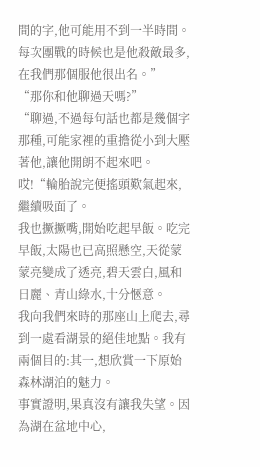間的字,他可能用不到一半時間。每次團戰的時候也是他殺敵最多,在我們那個服他很出名。”
“那你和他聊過天嗎?”
“聊過,不過每句話也都是幾個字那種,可能家裡的重擔從小到大壓著他,讓他開朗不起來吧。哎!“輪胎說完便搖頭歎氣起來,繼續吸面了。
我也撅撅嘴,開始吃起早飯。吃完早飯,太陽也已高照懸空,天從蒙蒙亮變成了透亮,碧天雲白,風和日麗、青山綠水,十分愜意。
我向我們來時的那座山上爬去,尋到一處看湖景的絕佳地點。我有兩個目的:其一,想欣賞一下原始森林湖泊的魅力。
事實證明,果真沒有讓我失望。因為湖在盆地中心,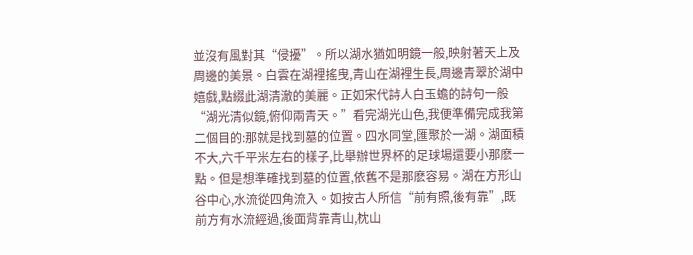並沒有風對其“侵擾”。所以湖水猶如明鏡一般,映射著天上及周邊的美景。白雲在湖裡搖曳,青山在湖裡生長,周邊青翠於湖中嬉戲,點綴此湖清澈的美麗。正如宋代詩人白玉蟾的詩句一般“湖光清似鏡,俯仰兩青天。”看完湖光山色,我便準備完成我第二個目的:那就是找到墓的位置。四水同堂,匯聚於一湖。湖面積不大,六千平米左右的樣子,比舉辦世界杯的足球場還要小那麽一點。但是想準確找到墓的位置,依舊不是那麽容易。湖在方形山谷中心,水流從四角流入。如按古人所信“前有照,後有靠”,既前方有水流經過,後面背靠青山,枕山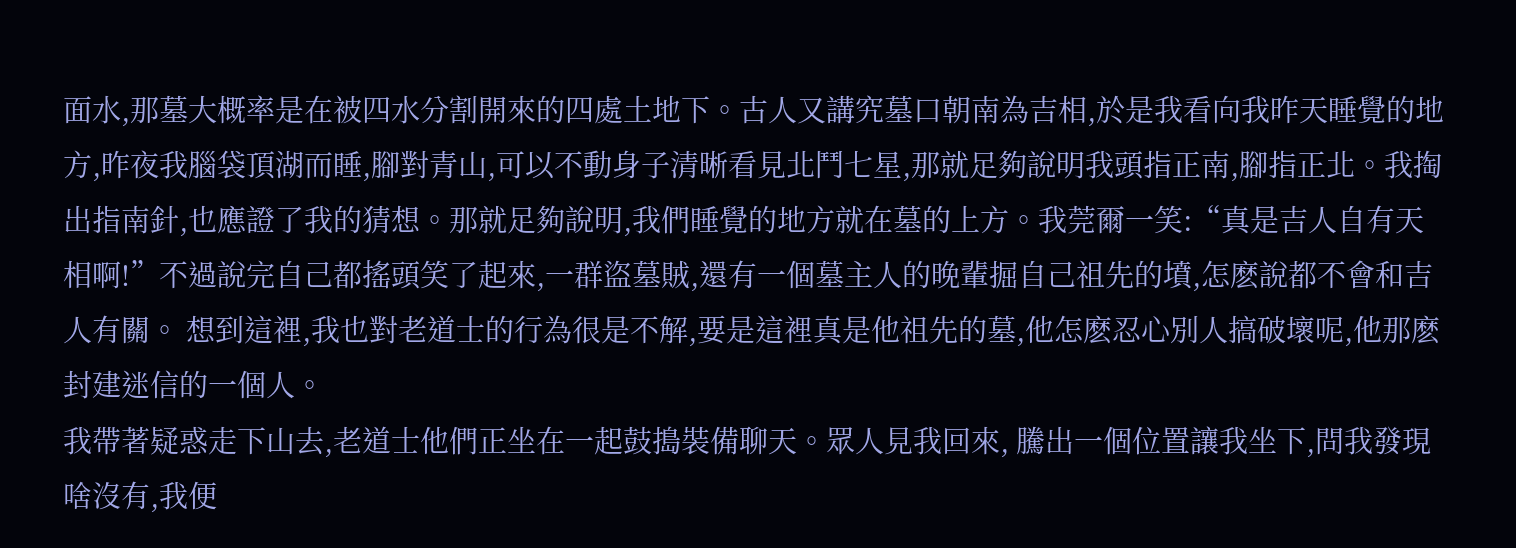面水,那墓大概率是在被四水分割開來的四處土地下。古人又講究墓口朝南為吉相,於是我看向我昨天睡覺的地方,昨夜我腦袋頂湖而睡,腳對青山,可以不動身子清晰看見北鬥七星,那就足夠說明我頭指正南,腳指正北。我掏出指南針,也應證了我的猜想。那就足夠說明,我們睡覺的地方就在墓的上方。我莞爾一笑:“真是吉人自有天相啊!”不過說完自己都搖頭笑了起來,一群盜墓賊,還有一個墓主人的晚輩掘自己祖先的墳,怎麽說都不會和吉人有關。 想到這裡,我也對老道士的行為很是不解,要是這裡真是他祖先的墓,他怎麽忍心別人搞破壞呢,他那麽封建迷信的一個人。
我帶著疑惑走下山去,老道士他們正坐在一起鼓搗裝備聊天。眾人見我回來, 騰出一個位置讓我坐下,問我發現啥沒有,我便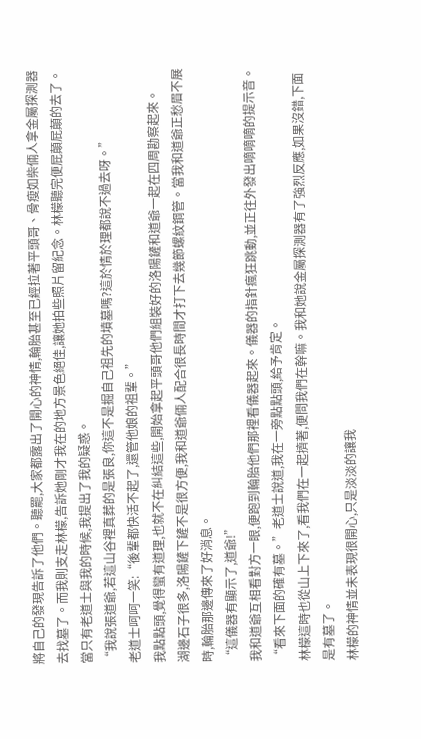將自己的發現告訴了他們。聽罷,大家都露出了開心的神情,輪胎甚至已經拉著平頭哥、骨瘦如柴倆人拿金屬探測器去找墓了。而我則支走林檬,告訴她剛才我在的地方景色絕佳,讓她拍些照片留紀念。林檬聽完便屁顛屁顛的去了。當只有老道士與我的時候,我提出了我的疑惑。
“我說張道爺,若這山谷裡真葬的是張良,你這不是掘自己祖先的墳墓嗎?這於情於理都說不過去呀。”
老道士呵呵一笑:“後輩都快活不起了,還管他娘的祖輩。”
我點點頭,覺得蠻有道理,也就不在糾結這些,開始拿起平頭哥他們組裝好的洛陽鏟和道爺一起在四周勘察起來。
湖邊石子很多,洛陽鏟下鏟不是很方便,我和道爺倆人配合很長時間才打下去幾節螺紋鋼管。當我和道爺正愁眉不展時,輪胎那邊傳來了好消息。
“這儀器有顯示了,道爺!”
我和道爺互相看對方一眼,便跑到輪胎他們那裡看儀器起來。儀器的指針瘋狂跳動,並正往外發出嘀嘀嘀的提示音。
“看來下面的確有墓。”老道士說道,我在一旁點點頭,給予肯定。
林檬這時也從山上下來了,看我們在一起擠著,便問我們在幹嘛。我和她說金屬探測器有了強烈反應,如果沒錯,下面是有墓了。
林檬的神情並未表現很開心,只是淡淡的讓我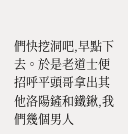們快挖洞吧,早點下去。於是老道士便招呼平頭哥拿出其他洛陽鏟和鐵鍬,我們幾個男人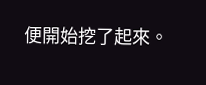便開始挖了起來。